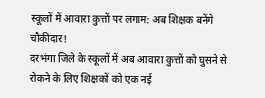स्कूलों में आवारा कुत्तों पर लगाम: अब शिक्षक बनेंगे चौकीदार!
दरभंगा जिले के स्कूलों में अब आवारा कुत्तों को घुसने से रोकने के लिए शिक्षकों को एक नई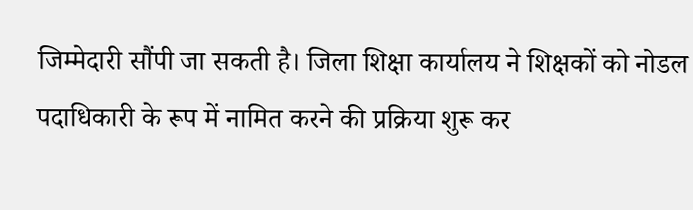जिम्मेदारी सौंपी जा सकती है। जिला शिक्षा कार्यालय ने शिक्षकों को नोडल पदाधिकारी के रूप में नामित करने की प्रक्रिया शुरू कर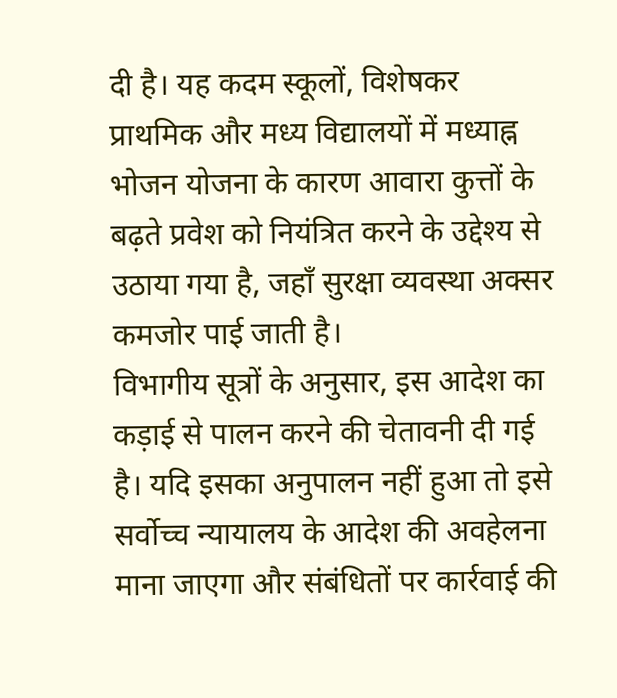दी है। यह कदम स्कूलों, विशेषकर प्राथमिक और मध्य विद्यालयों में मध्याह्न भोजन योजना के कारण आवारा कुत्तों के बढ़ते प्रवेश को नियंत्रित करने के उद्देश्य से उठाया गया है, जहाँ सुरक्षा व्यवस्था अक्सर कमजोर पाई जाती है।
विभागीय सूत्रों के अनुसार, इस आदेश का कड़ाई से पालन करने की चेतावनी दी गई है। यदि इसका अनुपालन नहीं हुआ तो इसे सर्वोच्च न्यायालय के आदेश की अवहेलना माना जाएगा और संबंधितों पर कार्रवाई की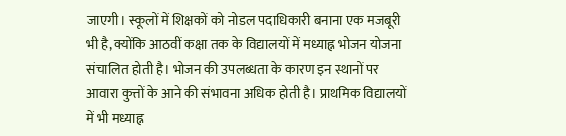जाएगी। स्कूलों में शिक्षकों को नोडल पदाधिकारी बनाना एक मजबूरी भी है, क्योंकि आठवीं कक्षा तक के विद्यालयों में मध्याह्न भोजन योजना संचालित होती है। भोजन की उपलब्धता के कारण इन स्थानों पर आवारा कुत्तों के आने की संभावना अधिक होती है। प्राथमिक विद्यालयों में भी मध्याह्न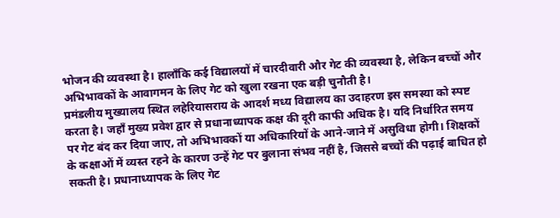भोजन की व्यवस्था है। हालाँकि कई विद्यालयों में चारदीवारी और गेट की व्यवस्था है, लेकिन बच्चों और अभिभावकों के आवागमन के लिए गेट को खुला रखना एक बड़ी चुनौती है।
प्रमंडलीय मुख्यालय स्थित लहेरियासराय के आदर्श मध्य विद्यालय का उदाहरण इस समस्या को स्पष्ट करता है। जहाँ मुख्य प्रवेश द्वार से प्रधानाध्यापक कक्ष की दूरी काफी अधिक है। यदि निर्धारित समय पर गेट बंद कर दिया जाए, तो अभिभावकों या अधिकारियों के आने-जाने में असुविधा होगी। शिक्षकों के कक्षाओं में व्यस्त रहने के कारण उन्हें गेट पर बुलाना संभव नहीं है, जिससे बच्चों की पढ़ाई बाधित हो सकती है। प्रधानाध्यापक के लिए गेट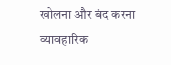खोलना और बंद करना व्यावहारिक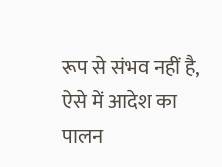रूप से संभव नहीं है, ऐसे में आदेश का पालन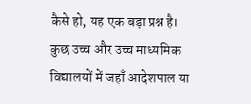कैसे हो, यह एक बड़ा प्रश्न है।
कुछ उच्च और उच्च माध्यमिक विद्यालयों में जहाँ आदेशपाल या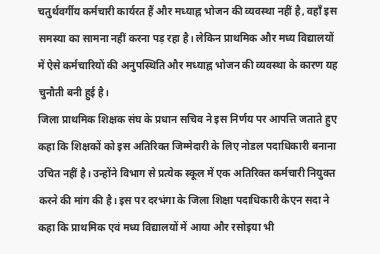चतुर्थवर्गीय कर्मचारी कार्यरत हैं और मध्याह्न भोजन की व्यवस्था नहीं है, वहाँ इस समस्या का सामना नहीं करना पड़ रहा है। लेकिन प्राथमिक और मध्य विद्यालयों में ऐसे कर्मचारियों की अनुपस्थिति और मध्याह्न भोजन की व्यवस्था के कारण यह चुनौती बनी हुई है।
जिला प्राथमिक शिक्षक संघ के प्रधान सचिव ने इस निर्णय पर आपत्ति जताते हुए कहा कि शिक्षकों को इस अतिरिक्त जिम्मेदारी के लिए नोडल पदाधिकारी बनाना उचित नहीं है। उन्होंने विभाग से प्रत्येक स्कूल में एक अतिरिक्त कर्मचारी नियुक्त करने की मांग की है। इस पर दरभंगा के जिला शिक्षा पदाधिकारी केएन सदा ने कहा कि प्राथमिक एवं मध्य विद्यालयों में आया और रसोइया भी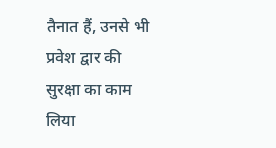तैनात हैं, उनसे भी प्रवेश द्वार की सुरक्षा का काम लिया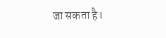जा सकता है।